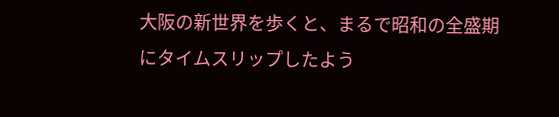大阪の新世界を歩くと、まるで昭和の全盛期にタイムスリップしたよう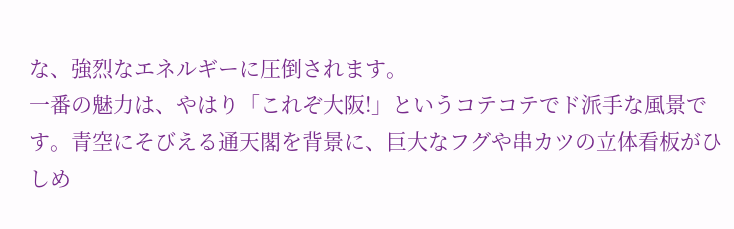な、強烈なエネルギーに圧倒されます。
一番の魅力は、やはり「これぞ大阪!」というコテコテでド派手な風景です。青空にそびえる通天閣を背景に、巨大なフグや串カツの立体看板がひしめ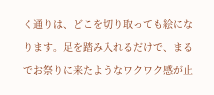く通りは、どこを切り取っても絵になります。足を踏み入れるだけで、まるでお祭りに来たようなワクワク感が止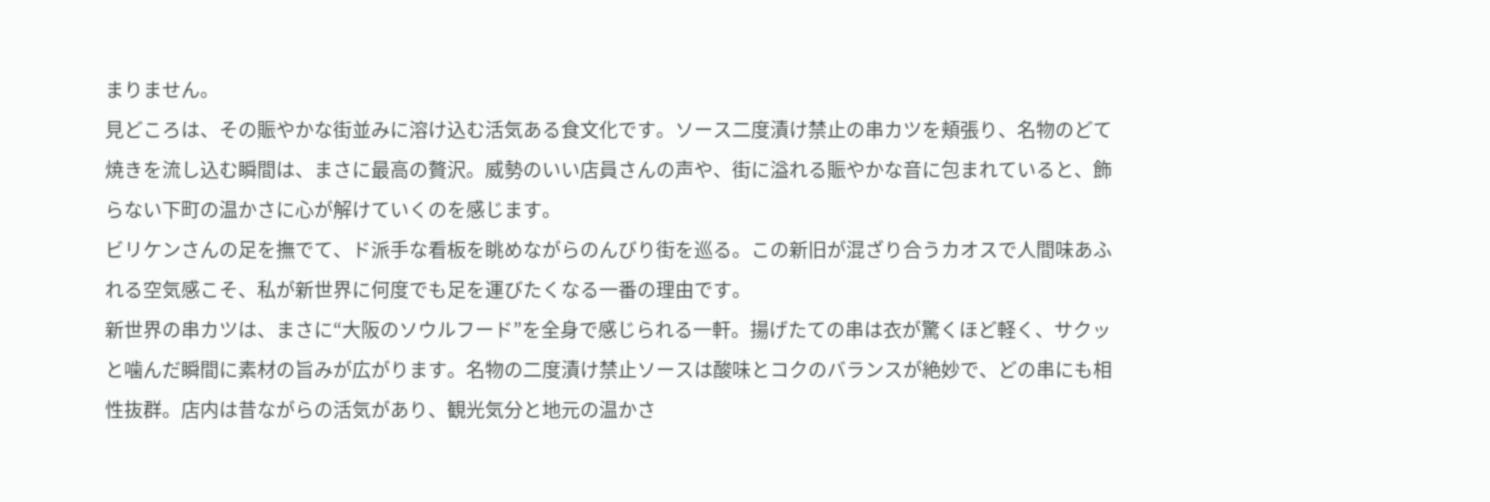まりません。
見どころは、その賑やかな街並みに溶け込む活気ある食文化です。ソース二度漬け禁止の串カツを頬張り、名物のどて焼きを流し込む瞬間は、まさに最高の贅沢。威勢のいい店員さんの声や、街に溢れる賑やかな音に包まれていると、飾らない下町の温かさに心が解けていくのを感じます。
ビリケンさんの足を撫でて、ド派手な看板を眺めながらのんびり街を巡る。この新旧が混ざり合うカオスで人間味あふれる空気感こそ、私が新世界に何度でも足を運びたくなる一番の理由です。
新世界の串カツは、まさに“大阪のソウルフード”を全身で感じられる一軒。揚げたての串は衣が驚くほど軽く、サクッと噛んだ瞬間に素材の旨みが広がります。名物の二度漬け禁止ソースは酸味とコクのバランスが絶妙で、どの串にも相性抜群。店内は昔ながらの活気があり、観光気分と地元の温かさ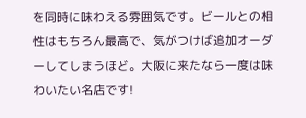を同時に味わえる雰囲気です。ビールとの相性はもちろん最高で、気がつけば追加オーダーしてしまうほど。大阪に来たなら一度は味わいたい名店です!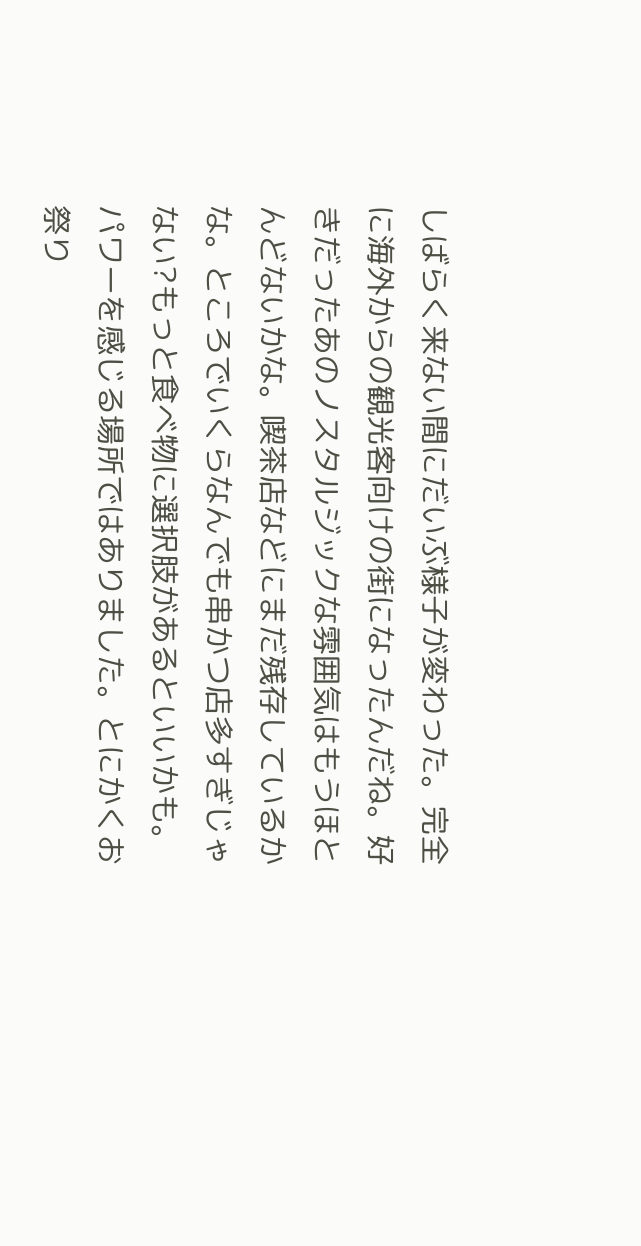しばらく来ない間にだいぶ様子が変わった。完全に海外からの観光客向けの街になったんだね。好きだったあのノスタルジックな雰囲気はもうほとんどないかな。喫茶店などにまだ残存しているかな。ところでいくらなんでも串かつ店多すぎじゃない?もっと食べ物に選択肢があるといいかも。
パワーを感じる場所ではありました。とにかくお祭り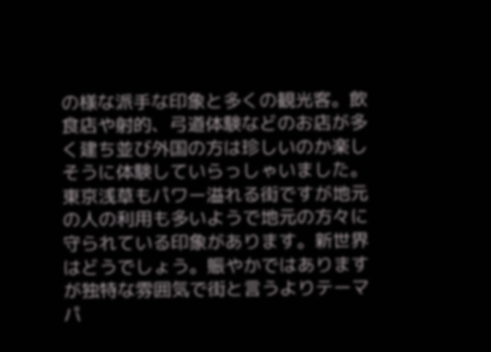の様な派手な印象と多くの観光客。飲食店や射的、弓道体験などのお店が多く建ち並び外国の方は珍しいのか楽しそうに体験していらっしゃいました。東京浅草もパワー溢れる街ですが地元の人の利用も多いようで地元の方々に守られている印象があります。新世界はどうでしょう。賑やかではありますが独特な雰囲気で街と言うよりテーマパ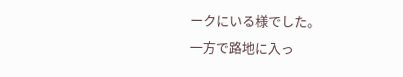ークにいる様でした。
一方で路地に入っ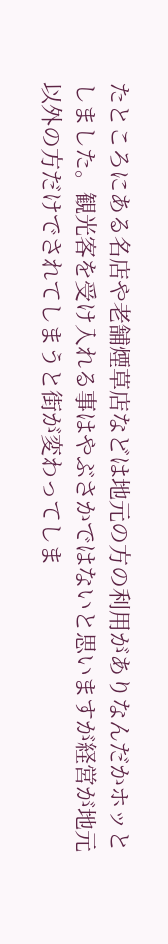たところにある名店や老舗煙草店などは地元の方の利用がありなんだかホッとしました。観光客を受け入れる事はやぶさかではないと思いますが経営が地元以外の方だけでされてしまうと街が変わってしま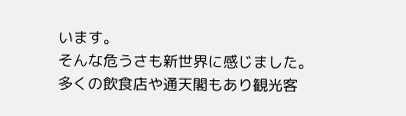います。
そんな危うさも新世界に感じました。
多くの飲食店や通天閣もあり観光客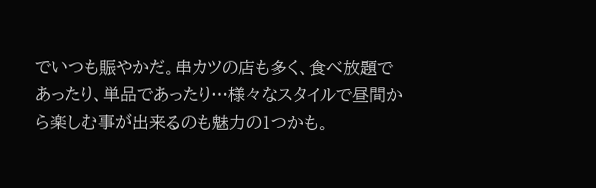でいつも賑やかだ。串カツの店も多く、食べ放題であったり、単品であったり…様々なスタイルで昼間から楽しむ事が出来るのも魅力の1つかも。